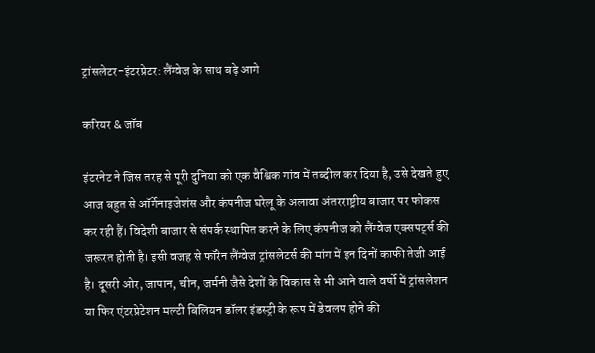ट्रांसलेटर-इंटरप्रेटर: लैंग्वेज के साथ बढ़े आगे

करियर & जॉब

इंटरनेट ने जिस तरह से पूरी दुनिया को एक वैश्विक गांव में तब्दील कर दिया है, उसे देखते हुए आज बहुत से ऑर्गेनाइजेशंस और कंपनीज घरेलू के अलावा अंतरराष्ट्रीय बाजार पर फोकस कर रही हैं। विदेशी बाजार से संपर्क स्थापित करने के लिए कंपनीज को लैंग्वेज एक्सपर्ट्स की जरूरत होती है। इसी वजह से फॉरेन लैंग्वेज ट्रांसलेटर्स की मांग में इन दिनों काफी तेजी आई है। दूसरी ओर, जापान, चीन, जर्मनी जैसे देशों के विकास से भी आने वाले वर्षो में ट्रांसलेशन या फिर एंटरप्रेटेशन मल्टी बिलियन डॉलर इंडस्ट्री के रूप में डेवलप होने की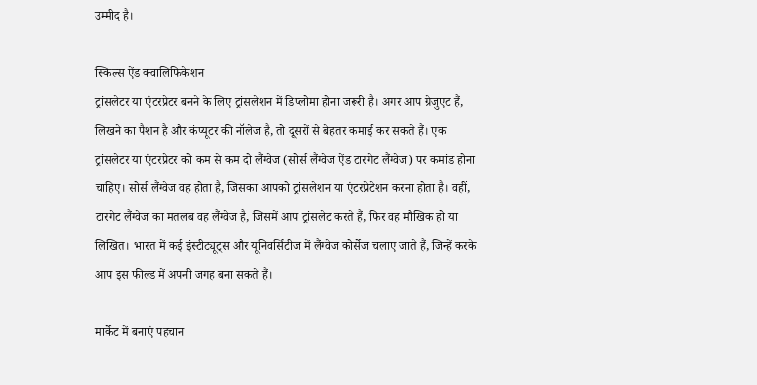उम्मीद है।

स्किल्स ऐंड क्वालिफिकेशन
ट्रांसलेटर या एंटरप्रेटर बनने के लिए ट्रांसलेशन में डिप्लोमा होना जरूरी है। अगर आप ग्रेजुएट हैं, लिखने का पैशन है और कंप्यूटर की नॉलेज है, तो दूसरों से बेहतर कमाई कर सकते हैं। एक ट्रांसलेटर या एंटरप्रेटर को कम से कम दो लैंग्वेज (सोर्स लैंग्वेज ऐंड टारगेट लैंग्वेज) पर कमांड होना चाहिए। सोर्स लैंग्वेज वह होता है, जिसका आपको ट्रांसलेशन या एंटरप्रेटेशन करना होता है। वहीं, टारगेट लैंग्वेज का मतलब वह लैंग्वेज है, जिसमें आप ट्रांसलेट करते हैं, फिर वह मौखिक हो या लिखित। भारत में कई इंस्टीट्यूट्स और यूनिवर्सिटीज में लैंग्वेज कोर्सेज चलाए जाते हैं, जिन्हें करके आप इस फील्ड में अपनी जगह बना सकते हैं।

मार्केट में बनाएं पहचान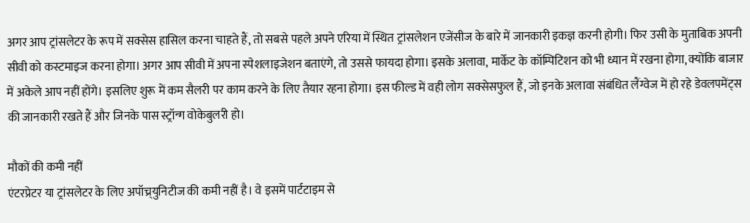अगर आप ट्रांसलेटर के रूप में सक्सेस हासिल करना चाहते हैं, तो सबसे पहले अपने एरिया में स्थित ट्रांसलेशन एजेंसीज के बारे में जानकारी इकज्ञ करनी होगी। फिर उसी के मुताबिक अपनी सीवी को कस्टमाइज करना होगा। अगर आप सीवी में अपना स्पेशलाइजेशन बताएंगे, तो उससे फायदा होगा। इसके अलावा, मार्केट के कॉम्पिटिशन को भी ध्यान में रखना होगा, क्योंकि बाजार में अकेले आप नहीं होंगे। इसलिए शुरू में कम सैलरी पर काम करने के लिए तैयार रहना होगा। इस फील्ड में वही लोग सक्सेसफुल हैं, जो इनके अलावा संबंधित लैंग्वेज में हो रहे डेवलपमेंट्स की जानकारी रखते हैं और जिनके पास स्ट्रॉन्ग वोकेबुलरी हो।

मौकों की कमी नहीं
एंटरप्रेटर या ट्रांसलेटर के लिए अपॉच्र्युनिटीज की कमी नहीं है। वे इसमें पार्टटाइम से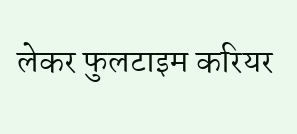लेकर फुलटाइम करियर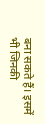बना सकते हैं। इसमें भी जिनकी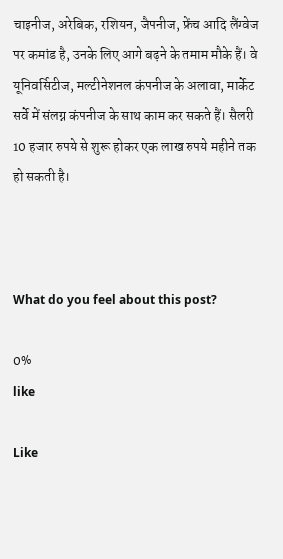चाइनीज, अरेबिक, रशियन, जैपनीज, फ्रेंच आदि लैंग्वेज पर कमांड है, उनके लिए आगे बढ़ने के तमाम मौके हैं। वे यूनिवर्सिटीज, मल्टीनेशनल कंपनीज के अलावा, मार्केट सर्वे में संलग्न कंपनीज के साथ काम कर सकते हैं। सैलरी 10 हजार रुपये से शुरू होकर एक लाख रुपये महीने तक हो सकती है।



What do you feel about this post?

0%
like

Like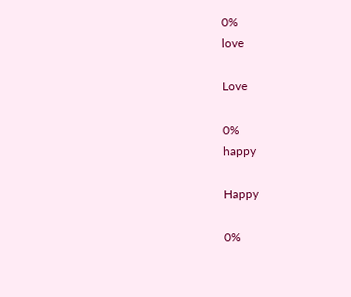0%
love

Love

0%
happy

Happy

0%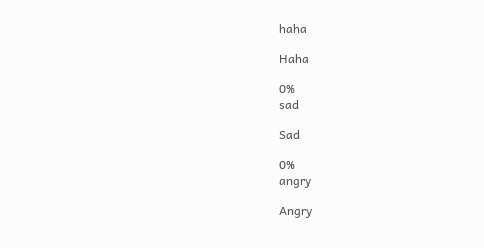haha

Haha

0%
sad

Sad

0%
angry

Angry